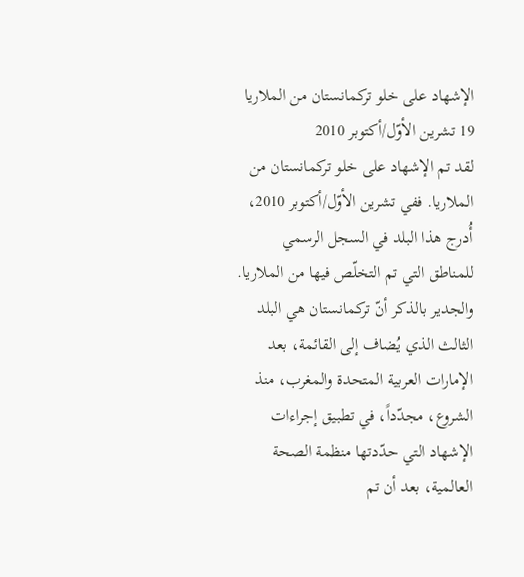الإشهاد على خلو تركمانستان من الملاريا
19 تشرين الأوّل/أكتوبر 2010
لقد تم الإشهاد على خلو تركمانستان من الملاريا. ففي تشرين الأوّل/أكتوبر 2010، أُدرج هذا البلد في السجل الرسمي للمناطق التي تم التخلّص فيها من الملاريا. والجدير بالذكر أنّ تركمانستان هي البلد الثالث الذي يُضاف إلى القائمة، بعد الإمارات العربية المتحدة والمغرب، منذ الشروع، مجدّداً، في تطبيق إجراءات الإشهاد التي حدّدتها منظمة الصحة العالمية، بعد أن تم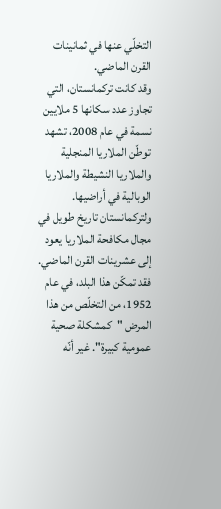التخلّي عنها في ثمانينات القرن الماضي.
وقد كانت تركمانستان، التي تجاوز عدد سكانها 5 ملايين نسمة في عام 2008، تشهد توطّن الملاريا المنجلية والملاريا النشيطة والملاريا الوبالية في أراضيها. ولتركمانستان تاريخ طويل في مجال مكافحة الملاريا يعود إلى عشرينات القرن الماضي. فقد تمكّن هذا البلد، في عام 1952، من التخلّص من هذا المرض "كمشكلة صحية عمومية كبيرة". غير أنّه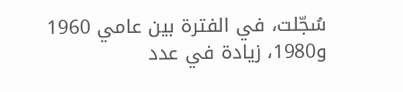سُجّلت، في الفترة بين عامي 1960 و1980، زيادة في عدد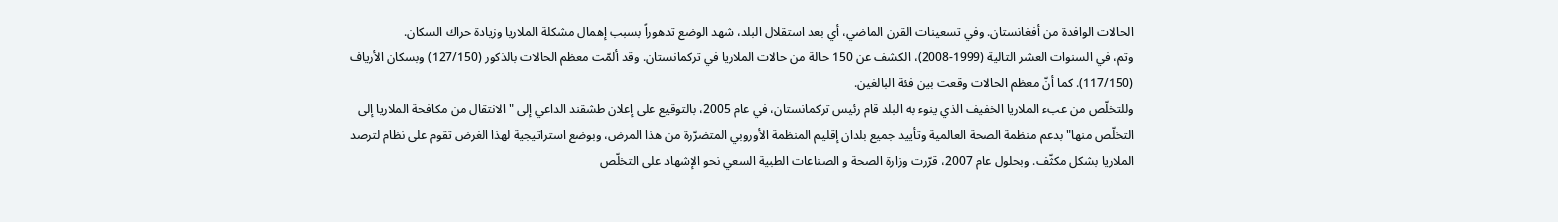الحالات الوافدة من أفغانستان. وفي تسعينات القرن الماضي، أي بعد استقلال البلد، شهد الوضع تدهوراً بسبب إهمال مشكلة الملاريا وزيادة حراك السكان.
وتم، في السنوات العشر التالية (1999-2008)، الكشف عن 150 حالة من حالات الملاريا في تركمانستان. وقد ألمّت معظم الحالات بالذكور (127/150) وبسكان الأرياف (117/150). كما أنّ معظم الحالات وقعت بين فئة البالغين.
وللتخلّص من عبء الملاريا الخفيف الذي ينوء به البلد قام رئيس تركمانستان، في عام 2005، بالتوقيع على إعلان طشقند الداعي إلى "الانتقال من مكافحة الملاريا إلى التخلّص منها" بدعم منظمة الصحة العالمية وتأييد جميع بلدان إقليم المنظمة الأوروبي المتضرّرة من هذا المرض، وبوضع استراتيجية لهذا الغرض تقوم على نظام لترصد الملاريا بشكل مكثّف. وبحلول عام 2007، قرّرت وزارة الصحة و الصناعات الطبية السعي نحو الإشهاد على التخلّص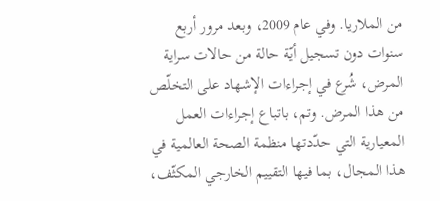من الملاريا. وفي عام 2009، وبعد مرور أربع سنوات دون تسجيل أيّة حالة من حالات سراية المرض، شُرع في إجراءات الإشهاد على التخلّص من هذا المرض. وتم، باتباع إجراءات العمل المعيارية التي حدّدتها منظمة الصحة العالمية في هذا المجال، بما فيها التقييم الخارجي المكثّف،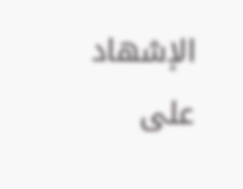الإشهاد على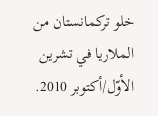خلو تركمانستان من الملاريا في تشرين الأوّل/أكتوبر 2010.